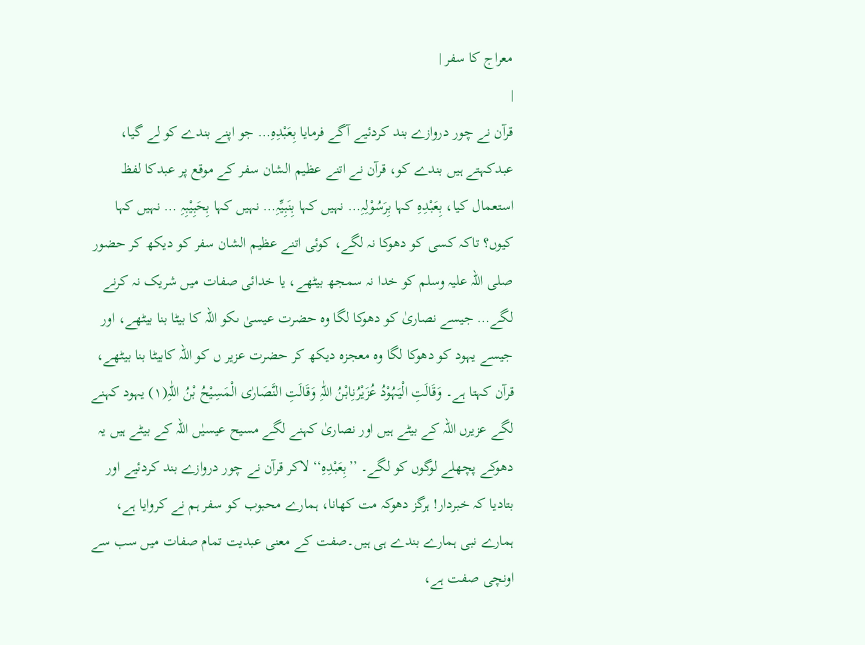معراج کا سفر |
|
قرآن نے چور دروازے بند کردئیے آگے فرمایا بِعَبْدِہِ… جو اپنے بندے کو لے گیا، عبدکہتے ہیں بندے کو، قرآن نے اتنے عظیم الشان سفر کے موقع پر عبدکا لفظ استعمال کیا، بِعَبْدِہِ کہا بِرَسُوْلِہِ… نہیں کہا بِنَبِیِّہِ… نہیں کہا بِحَبِیْبِہِ … نہیں کہا کیوں؟ تاکہ کسی کو دھوکا نہ لگے، کوئی اتنے عظیم الشان سفر کو دیکھ کر حضور صلی اللہ علیہ وسلم کو خدا نہ سمجھ بیٹھے، یا خدائی صفات میں شریک نہ کرنے لگے… جیسے نصاریٰ کو دھوکا لگا وہ حضرت عیسیٰ ںکو اللہ کا بیٹا بنا بیٹھے، اور جیسے یہود کو دھوکا لگا وہ معجزہ دیکھ کر حضرت عزیر ں کو اللہ کابیٹا بنا بیٹھے، قرآن کہتا ہے۔ وَقَالَتِ الْیَہُوْدُ عُزَیْرُنِابْنُ اللّٰہِ وَقَالَتِ النَّصَارٰی الْمَسِیْحُ بْنُ اللّٰہِ(۱) یہود کہنے لگے عزیرں اللہ کے بیٹے ہیں اور نصاریٰ کہنے لگے مسیح عیسیٰں اللہ کے بیٹے ہیں یہ دھوکے پچھلے لوگوں کو لگے۔ ’’بِعَبْدِہِ‘‘ لاکر قرآن نے چور دروازے بند کردئیے اور بتادیا کہ خبردار! ہرگز دھوکہ مت کھانا، ہمارے محبوب کو سفر ہم نے کروایا ہے، ہمارے نبی ہمارے بندے ہی ہیں۔صفت کے معنی عبدیت تمام صفات میں سب سے اونچی صفت ہے،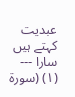عبدیت کہتے ہیں سارا --- (۱) (سورۃ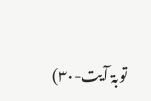توبۃ آیت-۳۰)